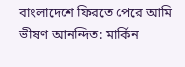বাংলাদেশে ফিরতে পেরে আমি ভীষণ আনন্দিত: মার্কিন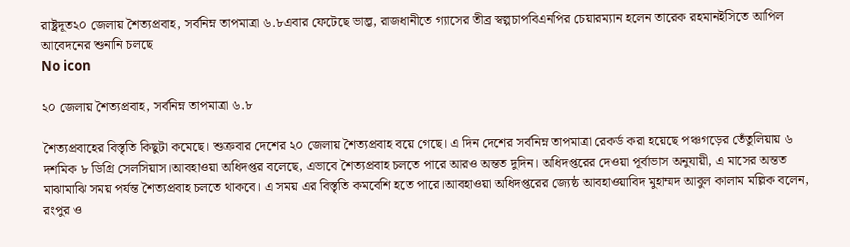রাষ্ট্রদূত২০ জেলায় শৈত্যপ্রবাহ, সর্বনিম্ন তাপমাত্রা ৬.৮এবার ফেটেছে ভাল্ভ, রাজধানীতে গ্যাসের তীব্র স্বল্পচাপবিএনপির চেয়ারম্যান হলেন তারেক রহমানইসিতে আপিল আবেদনের শুনানি চলছে
No icon

২০ জেলায় শৈত্যপ্রবাহ, সর্বনিম্ন তাপমাত্রা ৬.৮

শৈত্যপ্রবাহের বিস্তৃতি কিছুটা কমেছে। শুক্রবার দেশের ২০ জেলায় শৈত্যপ্রবাহ বয়ে গেছে। এ দিন দেশের সর্বনিম্ন তাপমাত্রা রেকর্ড করা হয়েছে পঞ্চগড়ের তেঁতুলিয়ায় ৬ দশমিক ৮ ডিগ্রি সেলসিয়াস।আবহাওয়া অধিদপ্তর বলেছে, এভাবে শৈত্যপ্রবাহ চলতে পারে আরও অন্তত দুদিন। অধিদপ্তরের দেওয়া পূর্বাভাস অনুযায়ী, এ মাসের অন্তত মাঝামাঝি সময় পর্যন্ত শৈত্যপ্রবাহ চলতে থাকবে। এ সময় এর বিস্তৃতি কমবেশি হতে পারে।আবহাওয়া অধিদপ্তরের জ্যেষ্ঠ আবহাওয়াবিদ মুহাম্মদ আবুল কালাম মল্লিক বলেন, রংপুর ও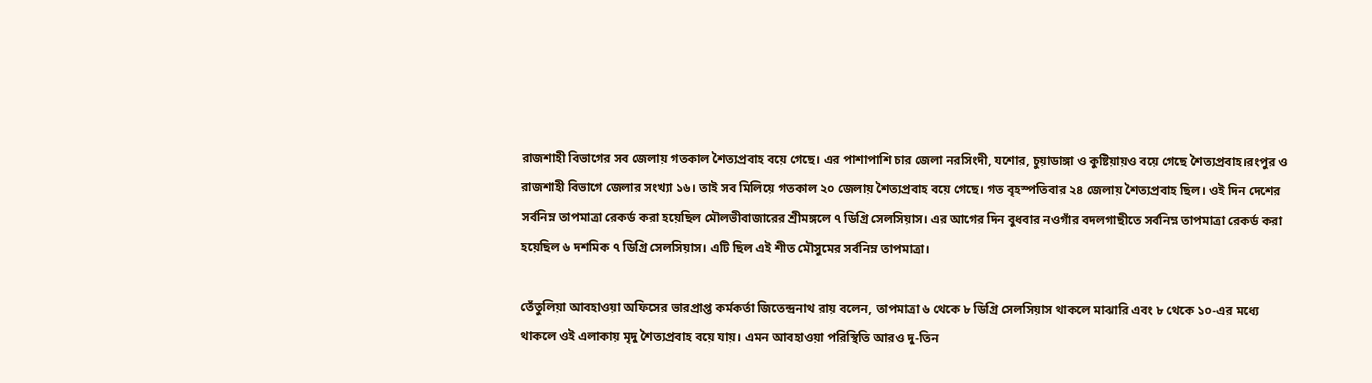রাজশাহী বিভাগের সব জেলায় গতকাল শৈত্যপ্রবাহ বয়ে গেছে। এর পাশাপাশি চার জেলা নরসিংদী, যশোর, চুয়াডাঙ্গা ও কুষ্টিয়ায়ও বয়ে গেছে শৈত্যপ্রবাহ।রংপুর ও রাজশাহী বিভাগে জেলার সংখ্যা ১৬। তাই সব মিলিয়ে গতকাল ২০ জেলায় শৈত্যপ্রবাহ বয়ে গেছে। গত বৃহস্পতিবার ২৪ জেলায় শৈত্যপ্রবাহ ছিল। ওই দিন দেশের সর্বনিম্ন তাপমাত্রা রেকর্ড করা হয়েছিল মৌলভীবাজারের শ্রীমঙ্গলে ৭ ডিগ্রি সেলসিয়াস। এর আগের দিন বুধবার নওগাঁর বদলগাছীতে সর্বনিম্ন তাপমাত্রা রেকর্ড করা হয়েছিল ৬ দশমিক ৭ ডিগ্রি সেলসিয়াস। এটি ছিল এই শীত মৌসুমের সর্বনিম্ন তাপমাত্রা।

তেঁতুলিয়া আবহাওয়া অফিসের ভারপ্রাপ্ত কর্মকর্তা জিতেন্দ্রনাথ রায় বলেন, তাপমাত্রা ৬ থেকে ৮ ডিগ্রি সেলসিয়াস থাকলে মাঝারি এবং ৮ থেকে ১০-এর মধ্যে থাকলে ওই এলাকায় মৃদু শৈত্যপ্রবাহ বয়ে যায়। এমন আবহাওয়া পরিস্থিতি আরও দু-তিন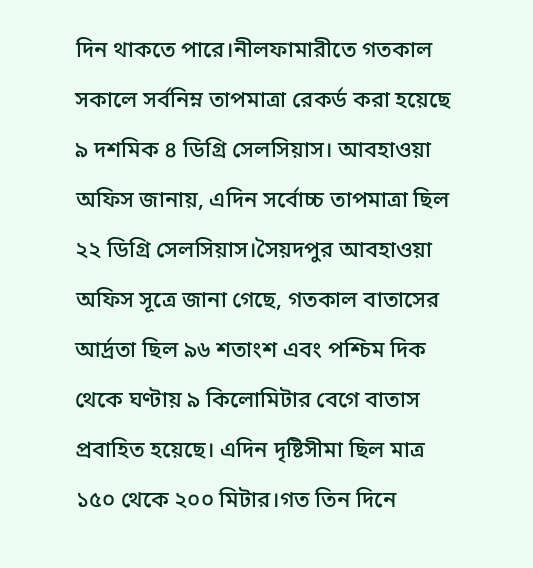দিন থাকতে পারে।নীলফামারীতে গতকাল সকালে সর্বনিম্ন তাপমাত্রা রেকর্ড করা হয়েছে ৯ দশমিক ৪ ডিগ্রি সেলসিয়াস। আবহাওয়া অফিস জানায়, এদিন সর্বোচ্চ তাপমাত্রা ছিল ২২ ডিগ্রি সেলসিয়াস।সৈয়দপুর আবহাওয়া অফিস সূত্রে জানা গেছে, গতকাল বাতাসের আর্দ্রতা ছিল ৯৬ শতাংশ এবং পশ্চিম দিক থেকে ঘণ্টায় ৯ কিলোমিটার বেগে বাতাস প্রবাহিত হয়েছে। এদিন দৃষ্টিসীমা ছিল মাত্র ১৫০ থেকে ২০০ মিটার।গত তিন দিনে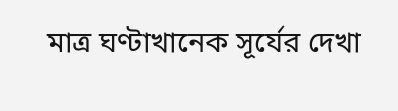মাত্র ঘণ্টাখানেক সূর্যের দেখা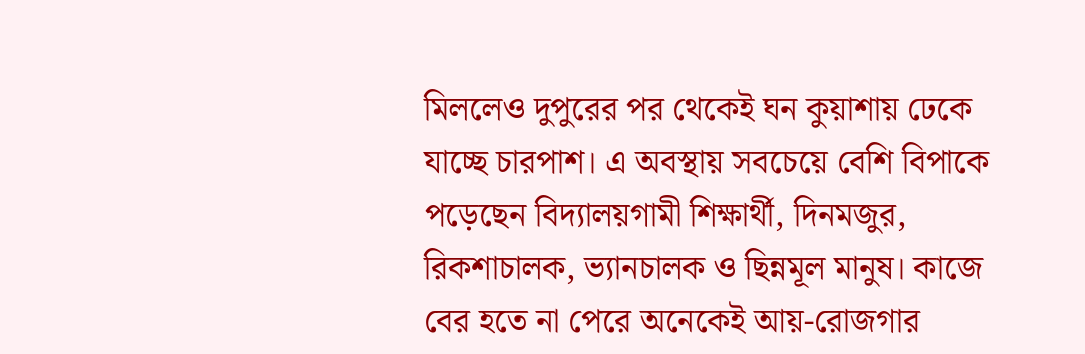মিললেও দুপুরের পর থেকেই ঘন কুয়াশায় ঢেকে যাচ্ছে চারপাশ। এ অবস্থায় সবচেয়ে বেশি বিপাকে পড়েছেন বিদ্যালয়গামী শিক্ষার্থী, দিনমজুর, রিকশাচালক, ভ্যানচালক ও ছিন্নমূল মানুষ। কাজে বের হতে না পেরে অনেকেই আয়-রোজগার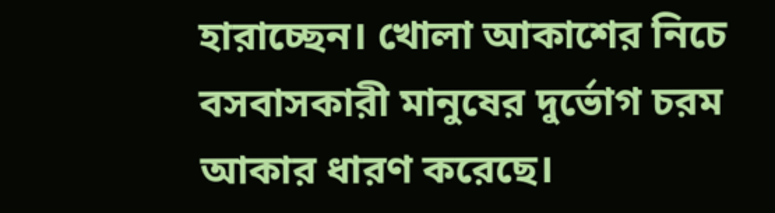হারাচ্ছেন। খোলা আকাশের নিচে বসবাসকারী মানুষের দুর্ভোগ চরম আকার ধারণ করেছে।